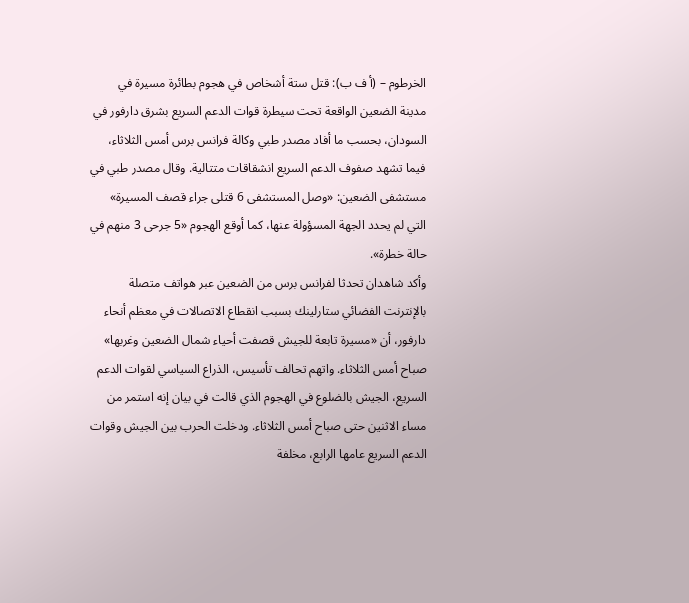الخرطوم – (أ ف ب): قتل ستة أشخاص في هجوم بطائرة مسيرة في مدينة الضعين الواقعة تحت سيطرة قوات الدعم السريع بشرق دارفور في السودان، بحسب ما أفاد مصدر طبي وكالة فرانس برس أمس الثلاثاء، فيما تشهد صفوف الدعم السريع انشقاقات متتالية. وقال مصدر طبي في مستشفى الضعين: «وصل المستشفى 6 قتلى جراء قصف المسيرة» التي لم يحدد الجهة المسؤولة عنها، كما أوقع الهجوم «5 جرحى 3 منهم في حالة خطرة».
وأكد شاهدان تحدثا لفرانس برس من الضعين عبر هواتف متصلة بالإنترنت الفضائي ستارلينك بسبب انقطاع الاتصالات في معظم أنحاء دارفور، أن «مسيرة تابعة للجيش قصفت أحياء شمال الضعين وغربها» صباح أمس الثلاثاء. واتهم تحالف تأسيس، الذراع السياسي لقوات الدعم السريع، الجيش بالضلوع في الهجوم الذي قالت في بيان إنه استمر من مساء الاثنين حتى صباح أمس الثلاثاء. ودخلت الحرب بين الجيش وقوات الدعم السريع عامها الرابع، مخلفة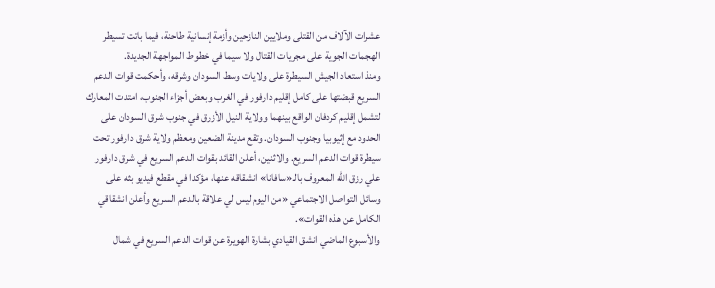عشرات الآلاف من القتلى وملايين النازحين وأزمة إنسانية طاحنة، فيما باتت تسيطر الهجمات الجوية على مجريات القتال ولا سيما في خطوط المواجهة الجديدة.
ومنذ استعاد الجيش السيطرة على ولايات وسط السودان وشرقه، وأحكمت قوات الدعم السريع قبضتها على كامل إقليم دارفور في الغرب وبعض أجزاء الجنوب، امتدت المعارك لتشمل إقليم كردفان الواقع بينهما وولاية النيل الأزرق في جنوب شرق السودان على الحدود مع إثيوبيا وجنوب السودان. وتقع مدينة الضعين ومعظم ولاية شرق دارفور تحت سيطرة قوات الدعم السريع. والاثنين، أعلن القائد بقوات الدعم السريع في شرق دارفور علي رزق الله المعروف بالـ«سافانا» انشقاقه عنها، مؤكدا في مقطع فيديو بثه على وسائل التواصل الاجتماعي «من اليوم ليس لي علاقة بالدعم السريع وأعلن انشقاقي الكامل عن هذه القوات».
والأسبوع الماضي انشق القيادي بشارة الهويرة عن قوات الدعم السريع في شمال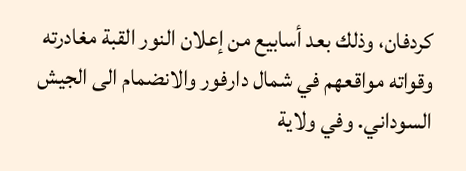كردفان، وذلك بعد أسابيع من إعلان النور القبة مغادرته وقواته مواقعهم في شمال دارفور والانضمام الى الجيش السوداني. وفي ولاية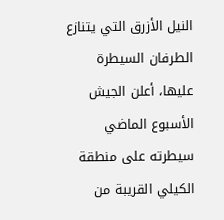النيل الأزرق التي يتنازع الطرفان السيطرة عليها، أعلن الجيش الأسبوع الماضي سيطرته على منطقة الكيلي القريبة من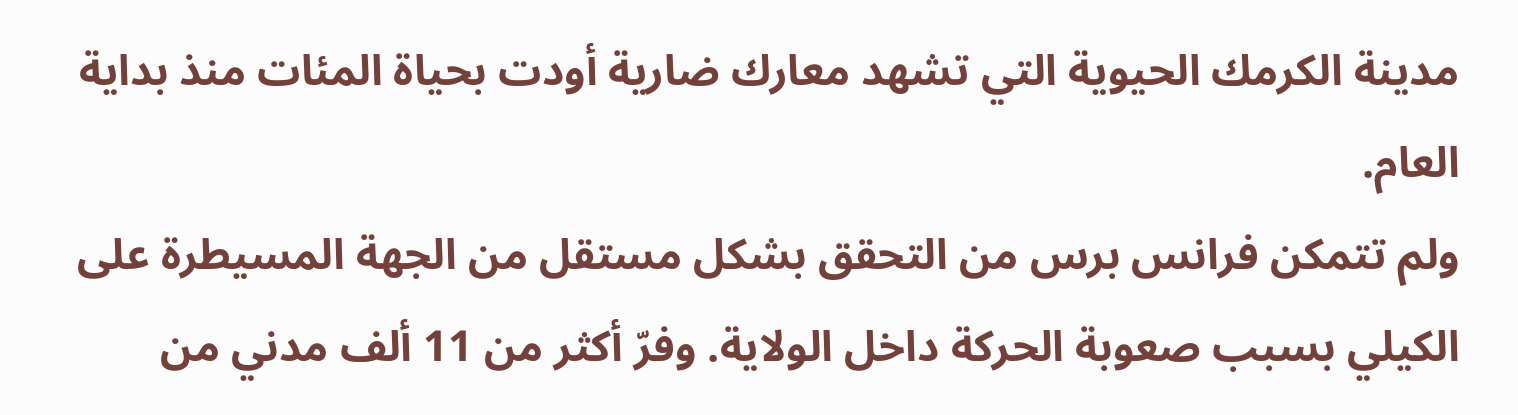مدينة الكرمك الحيوية التي تشهد معارك ضارية أودت بحياة المئات منذ بداية العام.
ولم تتمكن فرانس برس من التحقق بشكل مستقل من الجهة المسيطرة على الكيلي بسبب صعوبة الحركة داخل الولاية. وفرّ أكثر من 11 ألف مدني من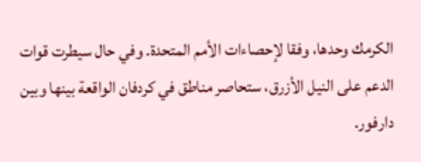الكرمك وحدها، وفقا لإحصاءات الأمم المتحدة. وفي حال سيطرت قوات الدعم على النيل الأزرق، ستحاصر مناطق في كردفان الواقعة بينها وبين دارفور.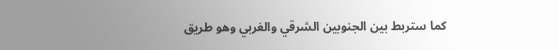كما ستربط بين الجنوبين الشرقي والغربي وهو طريق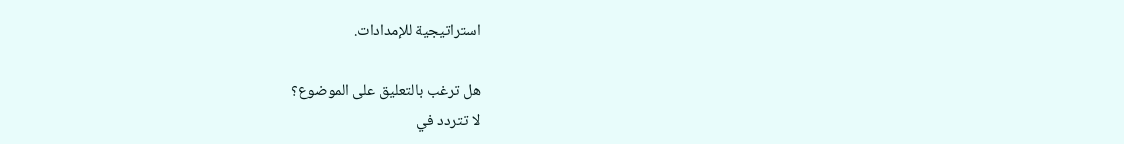استراتيجية للإمدادات.

هل ترغب بالتعليق على الموضوع؟
لا تتردد في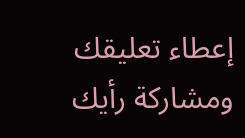إعطاء تعليقك ومشاركة رأيك